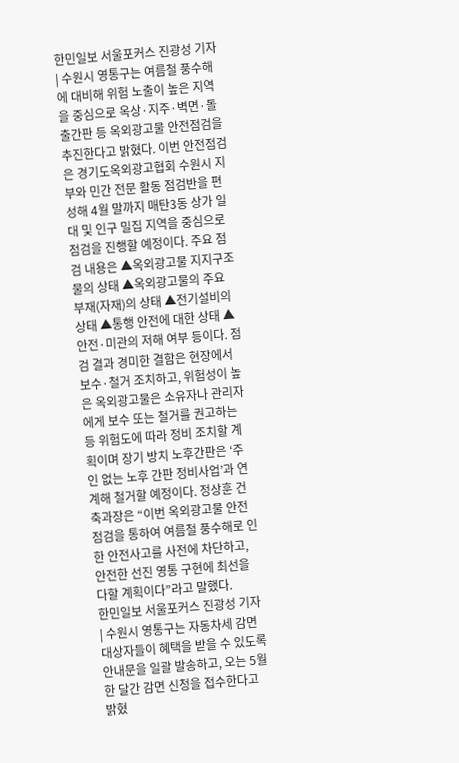한민일보 서울포커스 진광성 기자 | 수원시 영통구는 여름철 풍수해에 대비해 위험 노출이 높은 지역을 중심으로 옥상·지주·벽면·돌출간판 등 옥외광고물 안전점검을 추진한다고 밝혔다. 이번 안전점검은 경기도옥외광고협회 수원시 지부와 민간 전문 활동 점검반을 편성해 4월 말까지 매탄3동 상가 일대 및 인구 밀집 지역을 중심으로 점검을 진행할 예정이다. 주요 점검 내용은 ▲옥외광고물 지지구조물의 상태 ▲옥외광고물의 주요 부재(자재)의 상태 ▲전기설비의 상태 ▲통행 안전에 대한 상태 ▲안전·미관의 저해 여부 등이다. 점검 결과 경미한 결함은 현장에서 보수·철거 조치하고, 위험성이 높은 옥외광고물은 소유자나 관리자에게 보수 또는 철거를 권고하는 등 위험도에 따라 정비 조치할 계획이며 장기 방치 노후간판은 ‘주인 없는 노후 간판 정비사업’과 연계해 철거할 예정이다. 정상훈 건축과장은 “이번 옥외광고물 안전점검을 통하여 여름철 풍수해로 인한 안전사고를 사전에 차단하고, 안전한 선진 영통 구현에 최선을 다할 계획이다”라고 말했다.
한민일보 서울포커스 진광성 기자 | 수원시 영통구는 자동차세 감면 대상자들이 혜택을 받을 수 있도록 안내문을 일괄 발송하고, 오는 5월 한 달간 감면 신청을 접수한다고 밝혔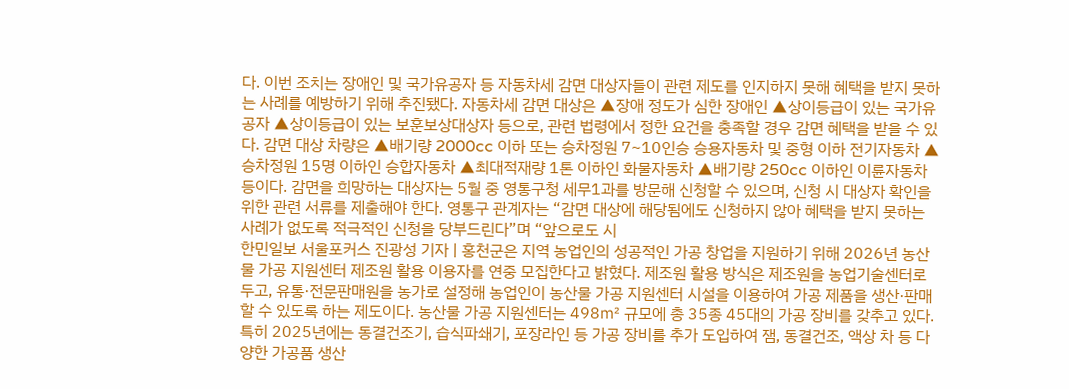다. 이번 조치는 장애인 및 국가유공자 등 자동차세 감면 대상자들이 관련 제도를 인지하지 못해 혜택을 받지 못하는 사례를 예방하기 위해 추진됐다. 자동차세 감면 대상은 ▲장애 정도가 심한 장애인 ▲상이등급이 있는 국가유공자 ▲상이등급이 있는 보훈보상대상자 등으로, 관련 법령에서 정한 요건을 충족할 경우 감면 혜택을 받을 수 있다. 감면 대상 차량은 ▲배기량 2000cc 이하 또는 승차정원 7~10인승 승용자동차 및 중형 이하 전기자동차 ▲승차정원 15명 이하인 승합자동차 ▲최대적재량 1톤 이하인 화물자동차 ▲배기량 250cc 이하인 이륜자동차 등이다. 감면을 희망하는 대상자는 5월 중 영통구청 세무1과를 방문해 신청할 수 있으며, 신청 시 대상자 확인을 위한 관련 서류를 제출해야 한다. 영통구 관계자는 “감면 대상에 해당됨에도 신청하지 않아 혜택을 받지 못하는 사례가 없도록 적극적인 신청을 당부드린다”며 “앞으로도 시
한민일보 서울포커스 진광성 기자 | 홍천군은 지역 농업인의 성공적인 가공 창업을 지원하기 위해 2026년 농산물 가공 지원센터 제조원 활용 이용자를 연중 모집한다고 밝혔다. 제조원 활용 방식은 제조원을 농업기술센터로 두고, 유통·전문판매원을 농가로 설정해 농업인이 농산물 가공 지원센터 시설을 이용하여 가공 제품을 생산·판매할 수 있도록 하는 제도이다. 농산물 가공 지원센터는 498㎡ 규모에 총 35종 45대의 가공 장비를 갖추고 있다. 특히 2025년에는 동결건조기, 습식파쇄기, 포장라인 등 가공 장비를 추가 도입하여 잼, 동결건조, 액상 차 등 다양한 가공품 생산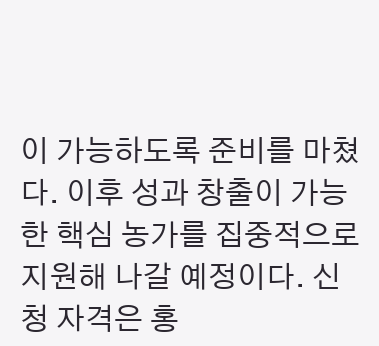이 가능하도록 준비를 마쳤다. 이후 성과 창출이 가능한 핵심 농가를 집중적으로 지원해 나갈 예정이다. 신청 자격은 홍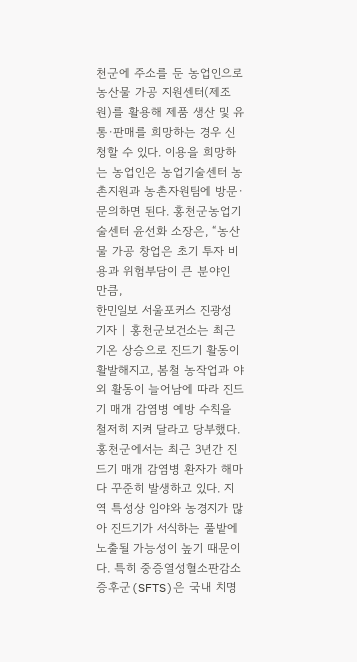천군에 주소를 둔 농업인으로 농산물 가공 지원센터(제조원)를 활용해 제품 생산 및 유통∙판매를 희망하는 경우 신청할 수 있다. 이용을 희망하는 농업인은 농업기술센터 농촌지원과 농촌자원팀에 방문· 문의하면 된다. 홍천군농업기술센터 윤선화 소장은, “농산물 가공 창업은 초기 투자 비용과 위험부담이 큰 분야인 만큼,
한민일보 서울포커스 진광성 기자 | 홍천군보건소는 최근 기온 상승으로 진드기 활동이 활발해지고, 봄철 농작업과 야외 활동이 늘어남에 따라 진드기 매개 감염병 예방 수칙을 철저히 지켜 달라고 당부했다. 홍천군에서는 최근 3년간 진드기 매개 감염병 환자가 해마다 꾸준히 발생하고 있다. 지역 특성상 임야와 농경지가 많아 진드기가 서식하는 풀밭에 노출될 가능성이 높기 때문이다. 특히 중증열성혈소판감소증후군(SFTS)은 국내 치명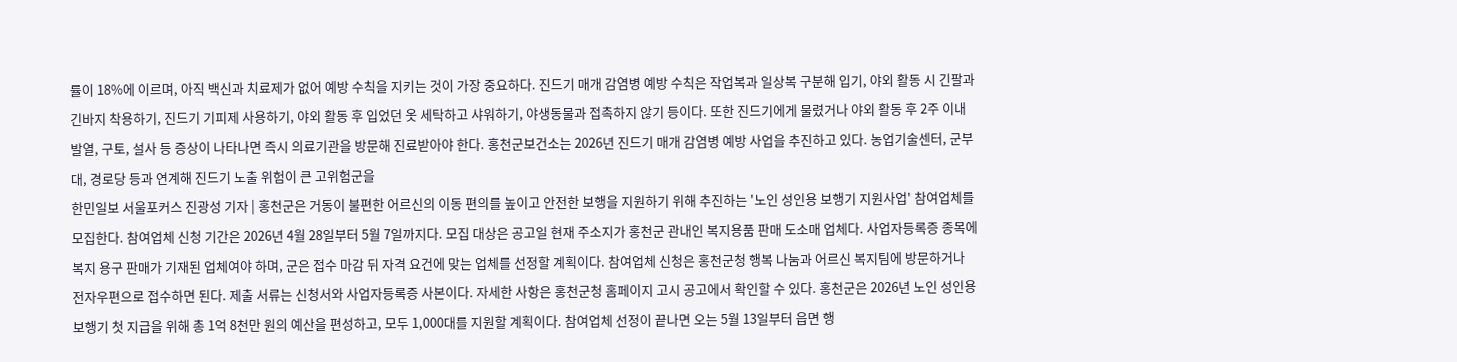률이 18%에 이르며, 아직 백신과 치료제가 없어 예방 수칙을 지키는 것이 가장 중요하다. 진드기 매개 감염병 예방 수칙은 작업복과 일상복 구분해 입기, 야외 활동 시 긴팔과 긴바지 착용하기, 진드기 기피제 사용하기, 야외 활동 후 입었던 옷 세탁하고 샤워하기, 야생동물과 접촉하지 않기 등이다. 또한 진드기에게 물렸거나 야외 활동 후 2주 이내 발열, 구토, 설사 등 증상이 나타나면 즉시 의료기관을 방문해 진료받아야 한다. 홍천군보건소는 2026년 진드기 매개 감염병 예방 사업을 추진하고 있다. 농업기술센터, 군부대, 경로당 등과 연계해 진드기 노출 위험이 큰 고위험군을
한민일보 서울포커스 진광성 기자 | 홍천군은 거동이 불편한 어르신의 이동 편의를 높이고 안전한 보행을 지원하기 위해 추진하는 '노인 성인용 보행기 지원사업' 참여업체를 모집한다. 참여업체 신청 기간은 2026년 4월 28일부터 5월 7일까지다. 모집 대상은 공고일 현재 주소지가 홍천군 관내인 복지용품 판매 도소매 업체다. 사업자등록증 종목에 복지 용구 판매가 기재된 업체여야 하며, 군은 접수 마감 뒤 자격 요건에 맞는 업체를 선정할 계획이다. 참여업체 신청은 홍천군청 행복 나눔과 어르신 복지팀에 방문하거나 전자우편으로 접수하면 된다. 제출 서류는 신청서와 사업자등록증 사본이다. 자세한 사항은 홍천군청 홈페이지 고시 공고에서 확인할 수 있다. 홍천군은 2026년 노인 성인용 보행기 첫 지급을 위해 총 1억 8천만 원의 예산을 편성하고, 모두 1,000대를 지원할 계획이다. 참여업체 선정이 끝나면 오는 5월 13일부터 읍면 행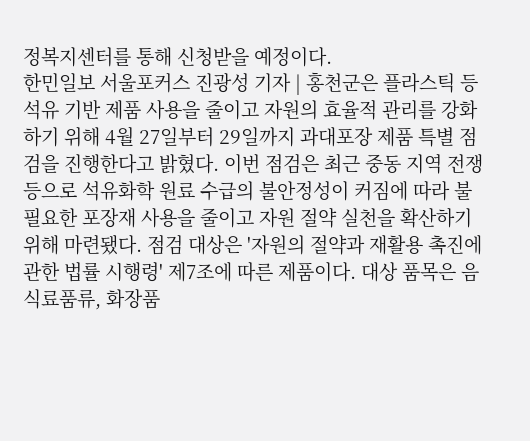정복지센터를 통해 신청받을 예정이다.
한민일보 서울포커스 진광성 기자 | 홍천군은 플라스틱 등 석유 기반 제품 사용을 줄이고 자원의 효율적 관리를 강화하기 위해 4월 27일부터 29일까지 과대포장 제품 특별 점검을 진행한다고 밝혔다. 이번 점검은 최근 중동 지역 전쟁 등으로 석유화학 원료 수급의 불안정성이 커짐에 따라 불필요한 포장재 사용을 줄이고 자원 절약 실천을 확산하기 위해 마련됐다. 점검 대상은 '자원의 절약과 재활용 촉진에 관한 법률 시행령' 제7조에 따른 제품이다. 대상 품목은 음식료품류, 화장품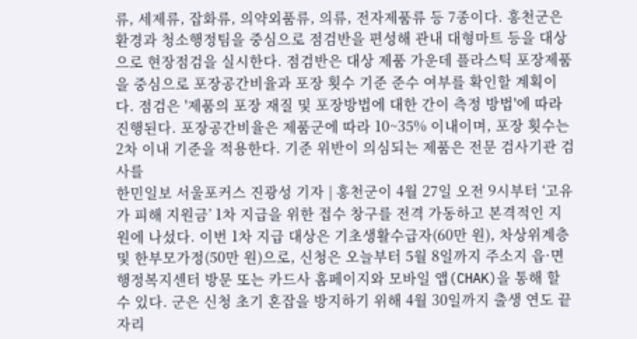류, 세제류, 잡화류, 의약외품류, 의류, 전자제품류 등 7종이다. 홍천군은 환경과 청소행정팀을 중심으로 점검반을 편성해 관내 대형마트 등을 대상으로 현장점검을 실시한다. 점검반은 대상 제품 가운데 플라스틱 포장제품을 중심으로 포장공간비율과 포장 횟수 기준 준수 여부를 확인할 계획이다. 점검은 '제품의 포장 재질 및 포장방법에 대한 간이 측정 방법'에 따라 진행된다. 포장공간비율은 제품군에 따라 10~35% 이내이며, 포장 횟수는 2차 이내 기준을 적용한다. 기준 위반이 의심되는 제품은 전문 검사기관 검사를
한민일보 서울포커스 진광성 기자 | 홍천군이 4월 27일 오전 9시부터 ‘고유가 피해 지원금’ 1차 지급을 위한 접수 창구를 전격 가동하고 본격적인 지원에 나섰다. 이번 1차 지급 대상은 기초생활수급자(60만 원), 차상위계층 및 한부모가정(50만 원)으로, 신청은 오늘부터 5월 8일까지 주소지 읍·면 행정복지센터 방문 또는 카드사 홈페이지와 모바일 앱(CHAK)을 통해 할 수 있다. 군은 신청 초기 혼잡을 방지하기 위해 4월 30일까지 출생 연도 끝자리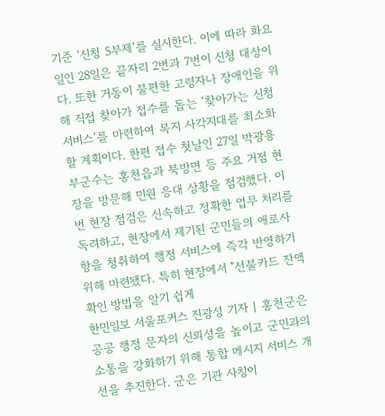기준 ‘신청 5부제’를 실시한다. 이에 따라 화요일인 28일은 끝자리 2번과 7번이 신청 대상이다. 또한 거동이 불편한 고령자나 장애인을 위해 직접 찾아가 접수를 돕는 ‘찾아가는 신청 서비스’를 마련하여 복지 사각지대를 최소화할 계획이다. 한편 접수 첫날인 27일 박광용 부군수는 홍천읍과 북방면 등 주요 거점 현장을 방문해 민원 응대 상황을 점검했다. 이번 현장 점검은 신속하고 정확한 업무 처리를 독려하고, 현장에서 제기된 군민들의 애로사항을 청취하여 행정 서비스에 즉각 반영하기 위해 마련됐다. 특히 현장에서 "선불카드 잔액 확인 방법을 알기 쉽게
한민일보 서울포커스 진광성 기자 | 홍천군은 공공 행정 문자의 신뢰성을 높이고 군민과의 소통을 강화하기 위해 통합 메시지 서비스 개선을 추진한다. 군은 기관 사칭이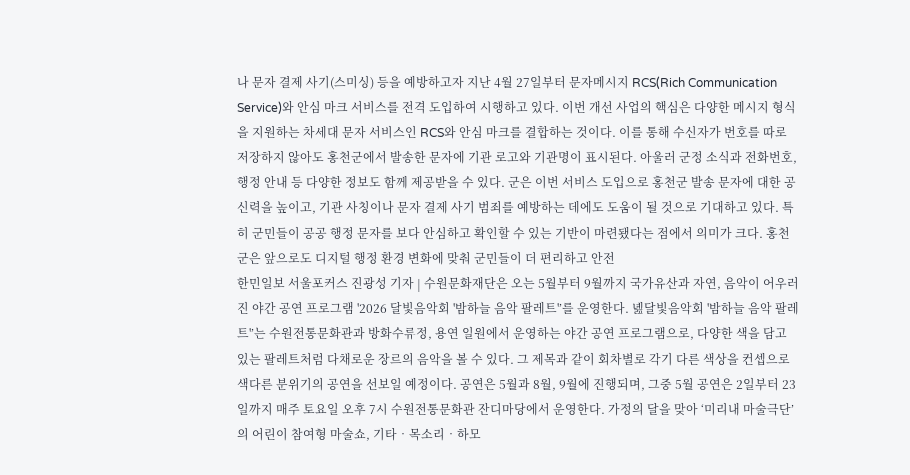나 문자 결제 사기(스미싱) 등을 예방하고자 지난 4월 27일부터 문자메시지 RCS(Rich Communication Service)와 안심 마크 서비스를 전격 도입하여 시행하고 있다. 이번 개선 사업의 핵심은 다양한 메시지 형식을 지원하는 차세대 문자 서비스인 RCS와 안심 마크를 결합하는 것이다. 이를 통해 수신자가 번호를 따로 저장하지 않아도 홍천군에서 발송한 문자에 기관 로고와 기관명이 표시된다. 아울러 군정 소식과 전화번호, 행정 안내 등 다양한 정보도 함께 제공받을 수 있다. 군은 이번 서비스 도입으로 홍천군 발송 문자에 대한 공신력을 높이고, 기관 사칭이나 문자 결제 사기 범죄를 예방하는 데에도 도움이 될 것으로 기대하고 있다. 특히 군민들이 공공 행정 문자를 보다 안심하고 확인할 수 있는 기반이 마련됐다는 점에서 의미가 크다. 홍천군은 앞으로도 디지털 행정 환경 변화에 맞춰 군민들이 더 편리하고 안전
한민일보 서울포커스 진광성 기자 | 수원문화재단은 오는 5월부터 9월까지 국가유산과 자연, 음악이 어우러진 야간 공연 프로그램 '2026 달빛음악회 '밤하늘 음악 팔레트'’를 운영한다. 녪달빛음악회 '밤하늘 음악 팔레트'’는 수원전통문화관과 방화수류정, 용연 일원에서 운영하는 야간 공연 프로그램으로, 다양한 색을 담고 있는 팔레트처럼 다채로운 장르의 음악을 볼 수 있다. 그 제목과 같이 회차별로 각기 다른 색상을 컨셉으로 색다른 분위기의 공연을 선보일 예정이다. 공연은 5월과 8월, 9월에 진행되며, 그중 5월 공연은 2일부터 23일까지 매주 토요일 오후 7시 수원전통문화관 잔디마당에서 운영한다. 가정의 달을 맞아 ‘미리내 마술극단’의 어린이 참여형 마술쇼, 기타‧목소리‧하모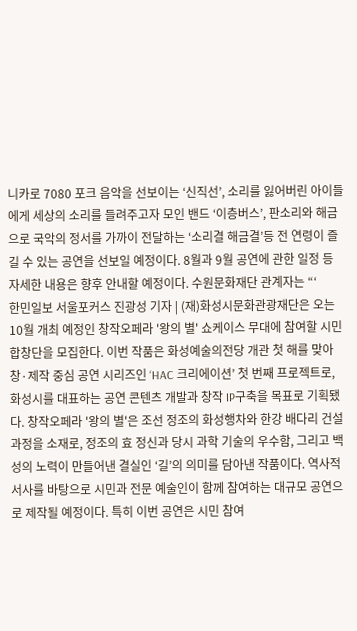니카로 7080 포크 음악을 선보이는 ‘신직선’, 소리를 잃어버린 아이들에게 세상의 소리를 들려주고자 모인 밴드 ‘이층버스’, 판소리와 해금으로 국악의 정서를 가까이 전달하는 ‘소리결 해금결’등 전 연령이 즐길 수 있는 공연을 선보일 예정이다. 8월과 9월 공연에 관한 일정 등 자세한 내용은 향후 안내할 예정이다. 수원문화재단 관계자는 “‘
한민일보 서울포커스 진광성 기자 | (재)화성시문화관광재단은 오는 10월 개최 예정인 창작오페라 '왕의 별' 쇼케이스 무대에 참여할 시민합창단을 모집한다. 이번 작품은 화성예술의전당 개관 첫 해를 맞아 창·제작 중심 공연 시리즈인 ‘HAC 크리에이션’ 첫 번째 프로젝트로, 화성시를 대표하는 공연 콘텐츠 개발과 창작 IP구축을 목표로 기획됐다. 창작오페라 '왕의 별'은 조선 정조의 화성행차와 한강 배다리 건설 과정을 소재로, 정조의 효 정신과 당시 과학 기술의 우수함, 그리고 백성의 노력이 만들어낸 결실인 ‘길’의 의미를 담아낸 작품이다. 역사적 서사를 바탕으로 시민과 전문 예술인이 함께 참여하는 대규모 공연으로 제작될 예정이다. 특히 이번 공연은 시민 참여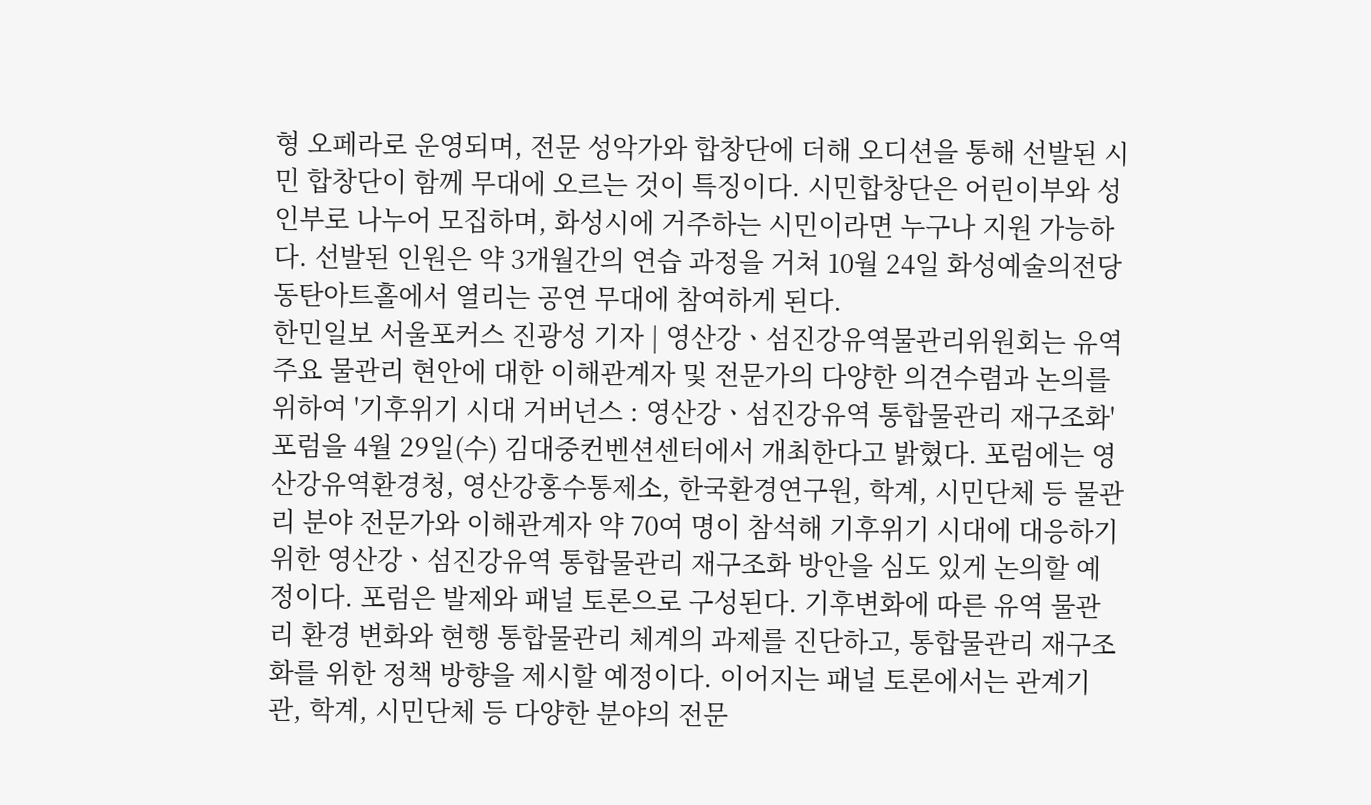형 오페라로 운영되며, 전문 성악가와 합창단에 더해 오디션을 통해 선발된 시민 합창단이 함께 무대에 오르는 것이 특징이다. 시민합창단은 어린이부와 성인부로 나누어 모집하며, 화성시에 거주하는 시민이라면 누구나 지원 가능하다. 선발된 인원은 약 3개월간의 연습 과정을 거쳐 10월 24일 화성예술의전당 동탄아트홀에서 열리는 공연 무대에 참여하게 된다.
한민일보 서울포커스 진광성 기자 | 영산강ㆍ섬진강유역물관리위원회는 유역 주요 물관리 현안에 대한 이해관계자 및 전문가의 다양한 의견수렴과 논의를 위하여 '기후위기 시대 거버넌스 : 영산강ㆍ섬진강유역 통합물관리 재구조화'포럼을 4월 29일(수) 김대중컨벤션센터에서 개최한다고 밝혔다. 포럼에는 영산강유역환경청, 영산강홍수통제소, 한국환경연구원, 학계, 시민단체 등 물관리 분야 전문가와 이해관계자 약 70여 명이 참석해 기후위기 시대에 대응하기 위한 영산강ㆍ섬진강유역 통합물관리 재구조화 방안을 심도 있게 논의할 예정이다. 포럼은 발제와 패널 토론으로 구성된다. 기후변화에 따른 유역 물관리 환경 변화와 현행 통합물관리 체계의 과제를 진단하고, 통합물관리 재구조화를 위한 정책 방향을 제시할 예정이다. 이어지는 패널 토론에서는 관계기관, 학계, 시민단체 등 다양한 분야의 전문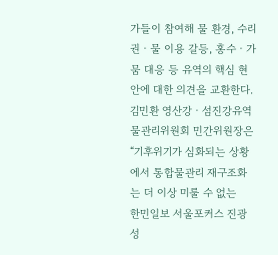가들이 참여해 물 환경, 수리권ㆍ물 이용 갈등, 홍수ㆍ가뭄 대응 등 유역의 핵심 현안에 대한 의견을 교환한다. 김민환 영산강ㆍ섬진강유역물관리위원회 민간위원장은 “기후위기가 심화되는 상황에서 통합물관리 재구조화는 더 이상 미룰 수 없는
한민일보 서울포커스 진광성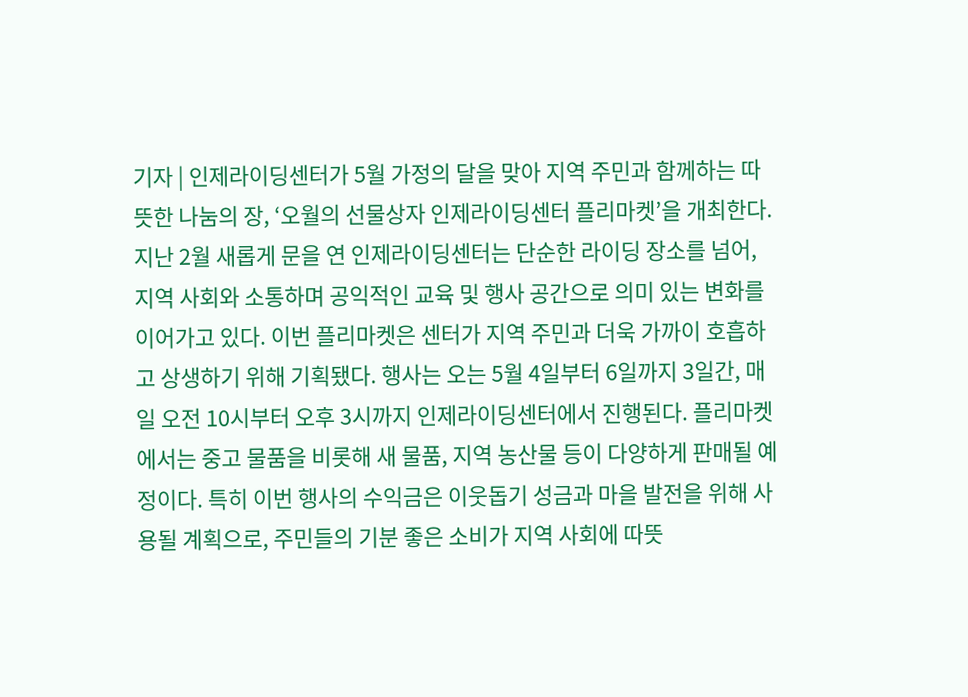기자 | 인제라이딩센터가 5월 가정의 달을 맞아 지역 주민과 함께하는 따뜻한 나눔의 장, ‘오월의 선물상자 인제라이딩센터 플리마켓’을 개최한다. 지난 2월 새롭게 문을 연 인제라이딩센터는 단순한 라이딩 장소를 넘어, 지역 사회와 소통하며 공익적인 교육 및 행사 공간으로 의미 있는 변화를 이어가고 있다. 이번 플리마켓은 센터가 지역 주민과 더욱 가까이 호흡하고 상생하기 위해 기획됐다. 행사는 오는 5월 4일부터 6일까지 3일간, 매일 오전 10시부터 오후 3시까지 인제라이딩센터에서 진행된다. 플리마켓에서는 중고 물품을 비롯해 새 물품, 지역 농산물 등이 다양하게 판매될 예정이다. 특히 이번 행사의 수익금은 이웃돕기 성금과 마을 발전을 위해 사용될 계획으로, 주민들의 기분 좋은 소비가 지역 사회에 따뜻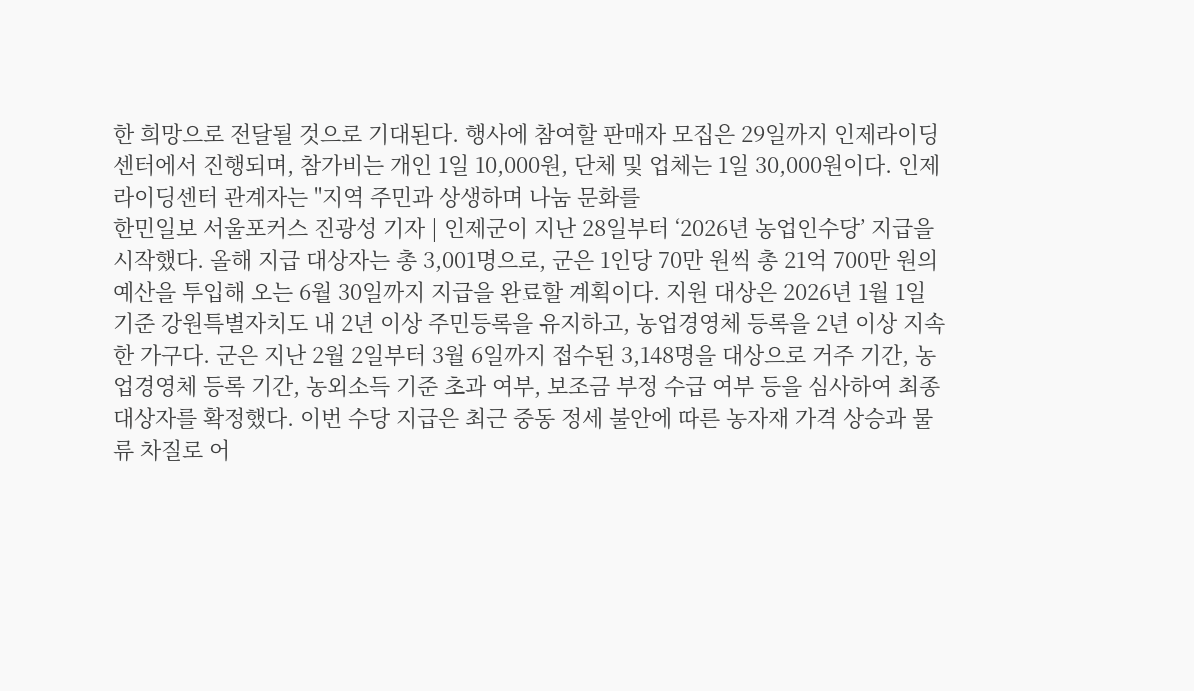한 희망으로 전달될 것으로 기대된다. 행사에 참여할 판매자 모집은 29일까지 인제라이딩센터에서 진행되며, 참가비는 개인 1일 10,000원, 단체 및 업체는 1일 30,000원이다. 인제라이딩센터 관계자는 "지역 주민과 상생하며 나눔 문화를
한민일보 서울포커스 진광성 기자 | 인제군이 지난 28일부터 ‘2026년 농업인수당’ 지급을 시작했다. 올해 지급 대상자는 총 3,001명으로, 군은 1인당 70만 원씩 총 21억 700만 원의 예산을 투입해 오는 6월 30일까지 지급을 완료할 계획이다. 지원 대상은 2026년 1월 1일 기준 강원특별자치도 내 2년 이상 주민등록을 유지하고, 농업경영체 등록을 2년 이상 지속한 가구다. 군은 지난 2월 2일부터 3월 6일까지 접수된 3,148명을 대상으로 거주 기간, 농업경영체 등록 기간, 농외소득 기준 초과 여부, 보조금 부정 수급 여부 등을 심사하여 최종 대상자를 확정했다. 이번 수당 지급은 최근 중동 정세 불안에 따른 농자재 가격 상승과 물류 차질로 어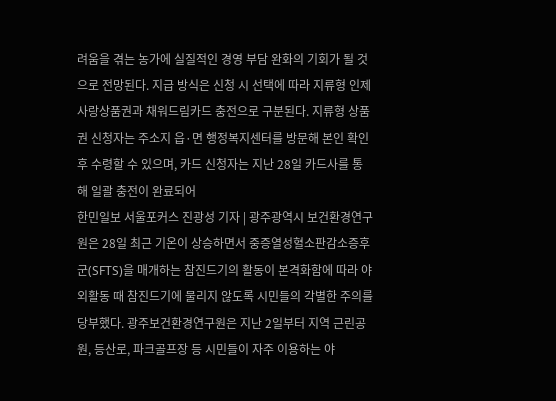려움을 겪는 농가에 실질적인 경영 부담 완화의 기회가 될 것으로 전망된다. 지급 방식은 신청 시 선택에 따라 지류형 인제사랑상품권과 채워드림카드 충전으로 구분된다. 지류형 상품권 신청자는 주소지 읍·면 행정복지센터를 방문해 본인 확인 후 수령할 수 있으며, 카드 신청자는 지난 28일 카드사를 통해 일괄 충전이 완료되어
한민일보 서울포커스 진광성 기자 | 광주광역시 보건환경연구원은 28일 최근 기온이 상승하면서 중증열성혈소판감소증후군(SFTS)을 매개하는 참진드기의 활동이 본격화함에 따라 야외활동 때 참진드기에 물리지 않도록 시민들의 각별한 주의를 당부했다. 광주보건환경연구원은 지난 2일부터 지역 근린공원, 등산로, 파크골프장 등 시민들이 자주 이용하는 야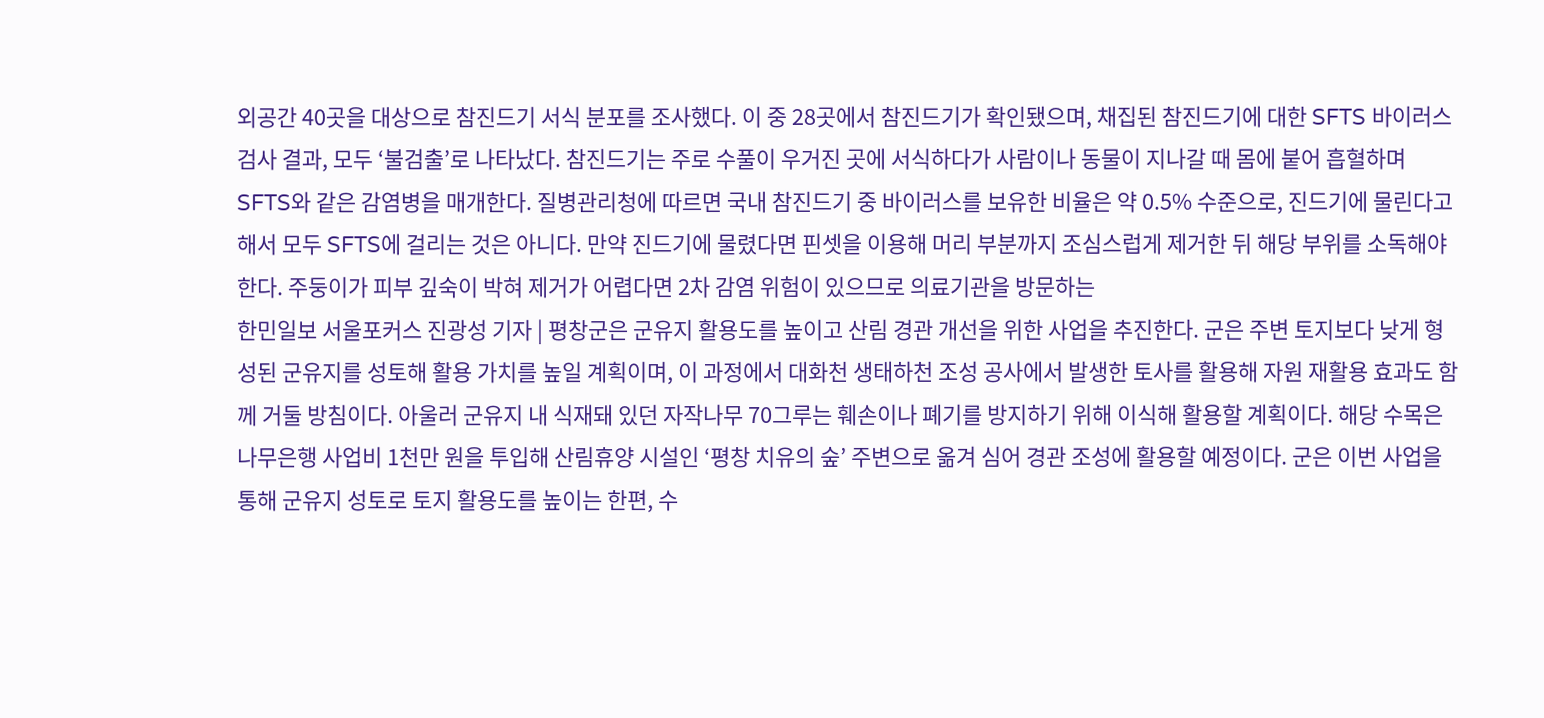외공간 40곳을 대상으로 참진드기 서식 분포를 조사했다. 이 중 28곳에서 참진드기가 확인됐으며, 채집된 참진드기에 대한 SFTS 바이러스 검사 결과, 모두 ‘불검출’로 나타났다. 참진드기는 주로 수풀이 우거진 곳에 서식하다가 사람이나 동물이 지나갈 때 몸에 붙어 흡혈하며 SFTS와 같은 감염병을 매개한다. 질병관리청에 따르면 국내 참진드기 중 바이러스를 보유한 비율은 약 0.5% 수준으로, 진드기에 물린다고 해서 모두 SFTS에 걸리는 것은 아니다. 만약 진드기에 물렸다면 핀셋을 이용해 머리 부분까지 조심스럽게 제거한 뒤 해당 부위를 소독해야 한다. 주둥이가 피부 깊숙이 박혀 제거가 어렵다면 2차 감염 위험이 있으므로 의료기관을 방문하는
한민일보 서울포커스 진광성 기자 | 평창군은 군유지 활용도를 높이고 산림 경관 개선을 위한 사업을 추진한다. 군은 주변 토지보다 낮게 형성된 군유지를 성토해 활용 가치를 높일 계획이며, 이 과정에서 대화천 생태하천 조성 공사에서 발생한 토사를 활용해 자원 재활용 효과도 함께 거둘 방침이다. 아울러 군유지 내 식재돼 있던 자작나무 70그루는 훼손이나 폐기를 방지하기 위해 이식해 활용할 계획이다. 해당 수목은 나무은행 사업비 1천만 원을 투입해 산림휴양 시설인 ‘평창 치유의 숲’ 주변으로 옮겨 심어 경관 조성에 활용할 예정이다. 군은 이번 사업을 통해 군유지 성토로 토지 활용도를 높이는 한편, 수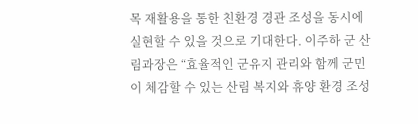목 재활용을 통한 친환경 경관 조성을 동시에 실현할 수 있을 것으로 기대한다. 이주하 군 산림과장은 “효율적인 군유지 관리와 함께 군민이 체감할 수 있는 산림 복지와 휴양 환경 조성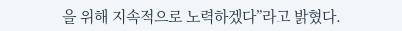을 위해 지속적으로 노력하겠다”라고 밝혔다.